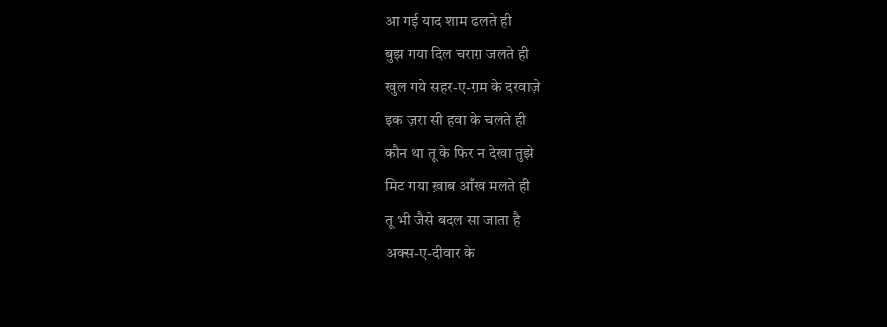आ गई याद शाम ढलते ही
बुझ गया दिल चराग़ जलते ही
खुल गये सहर-ए-ग़म के दरवाज़े
इक ज़रा सी हवा के चलते ही
कौन था तू के फिर न देखा तुझे
मिट गया ख़ाब आँख मलते ही
तू भी जैसे बदल सा जाता है
अक्स-ए-दीवार के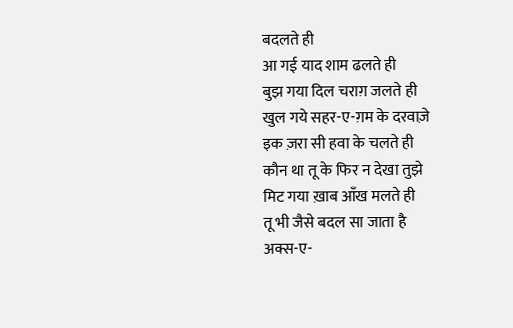बदलते ही
आ गई याद शाम ढलते ही
बुझ गया दिल चराग़ जलते ही
खुल गये सहर-ए-ग़म के दरवाज़े
इक ज़रा सी हवा के चलते ही
कौन था तू के फिर न देखा तुझे
मिट गया ख़ाब आँख मलते ही
तू भी जैसे बदल सा जाता है
अक्स-ए-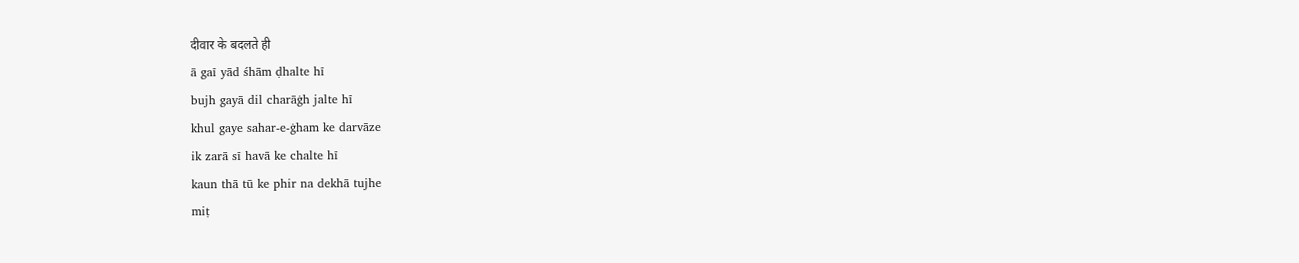दीवार के बदलते ही
ā gaī yād śhām ḍhalte hī
bujh gayā dil charāġh jalte hī
khul gaye sahar-e-ġham ke darvāze
ik zarā sī havā ke chalte hī
kaun thā tū ke phir na dekhā tujhe
miṭ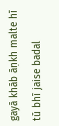gayā khāb āṇkh malte hī
tū bhī jaise badal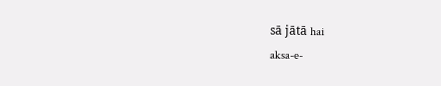sā jātā hai
aksa-e-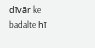dīvār ke badalte hī